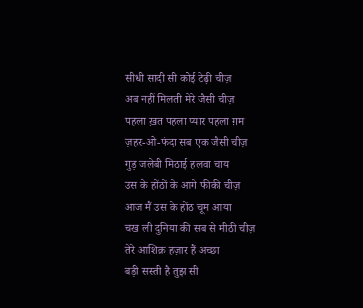सीधी सादी सी कोई टेढ़ी चीज़
अब नहीं मिलती मेरे जैसी चीज़
पहला ख़त पहला प्यार पहला ग़म
ज़हर-ओ-फंदा सब एक जैसी चीज़
गुड़ जलेबी मिठाई हलवा चाय
उस के होंठों के आगे फीकी चीज़
आज मैं उस के होंठ चूम आया
चख ली दुनिया की सब से मीठी चीज़
तेरे आशिक़ हज़ार हैं अच्छा
बड़ी सस्ती है तुझ सी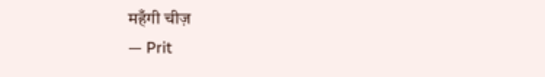महँगी चीज़
— Prit